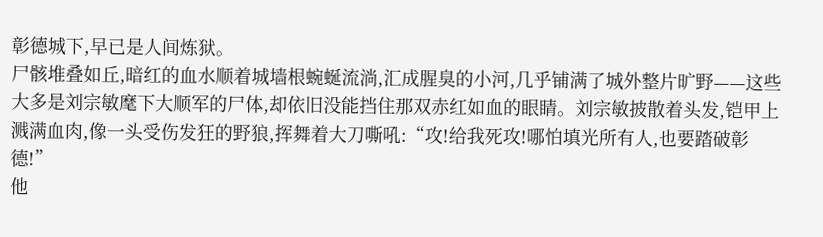彰德城下,早已是人间炼狱。
尸骸堆叠如丘,暗红的血水顺着城墙根蜿蜒流淌,汇成腥臭的小河,几乎铺满了城外整片旷野——这些大多是刘宗敏麾下大顺军的尸体,却依旧没能挡住那双赤红如血的眼睛。刘宗敏披散着头发,铠甲上溅满血肉,像一头受伤发狂的野狼,挥舞着大刀嘶吼:“攻!给我死攻!哪怕填光所有人,也要踏破彰德!”
他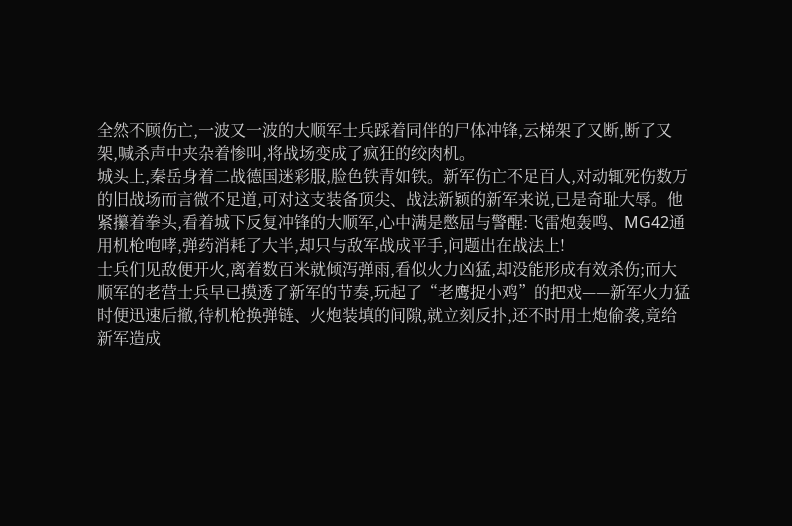全然不顾伤亡,一波又一波的大顺军士兵踩着同伴的尸体冲锋,云梯架了又断,断了又架,喊杀声中夹杂着惨叫,将战场变成了疯狂的绞肉机。
城头上,秦岳身着二战德国迷彩服,脸色铁青如铁。新军伤亡不足百人,对动辄死伤数万的旧战场而言微不足道,可对这支装备顶尖、战法新颖的新军来说,已是奇耻大辱。他紧攥着拳头,看着城下反复冲锋的大顺军,心中满是憋屈与警醒:飞雷炮轰鸣、MG42通用机枪咆哮,弹药消耗了大半,却只与敌军战成平手,问题出在战法上!
士兵们见敌便开火,离着数百米就倾泻弹雨,看似火力凶猛,却没能形成有效杀伤;而大顺军的老营士兵早已摸透了新军的节奏,玩起了“老鹰捉小鸡”的把戏——新军火力猛时便迅速后撤,待机枪换弹链、火炮装填的间隙,就立刻反扑,还不时用土炮偷袭,竟给新军造成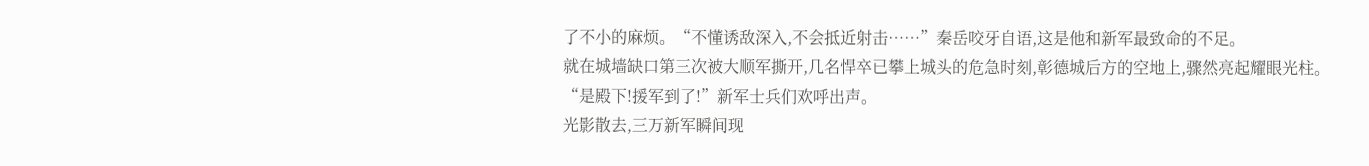了不小的麻烦。“不懂诱敌深入,不会抵近射击……”秦岳咬牙自语,这是他和新军最致命的不足。
就在城墙缺口第三次被大顺军撕开,几名悍卒已攀上城头的危急时刻,彰德城后方的空地上,骤然亮起耀眼光柱。
“是殿下!援军到了!”新军士兵们欢呼出声。
光影散去,三万新军瞬间现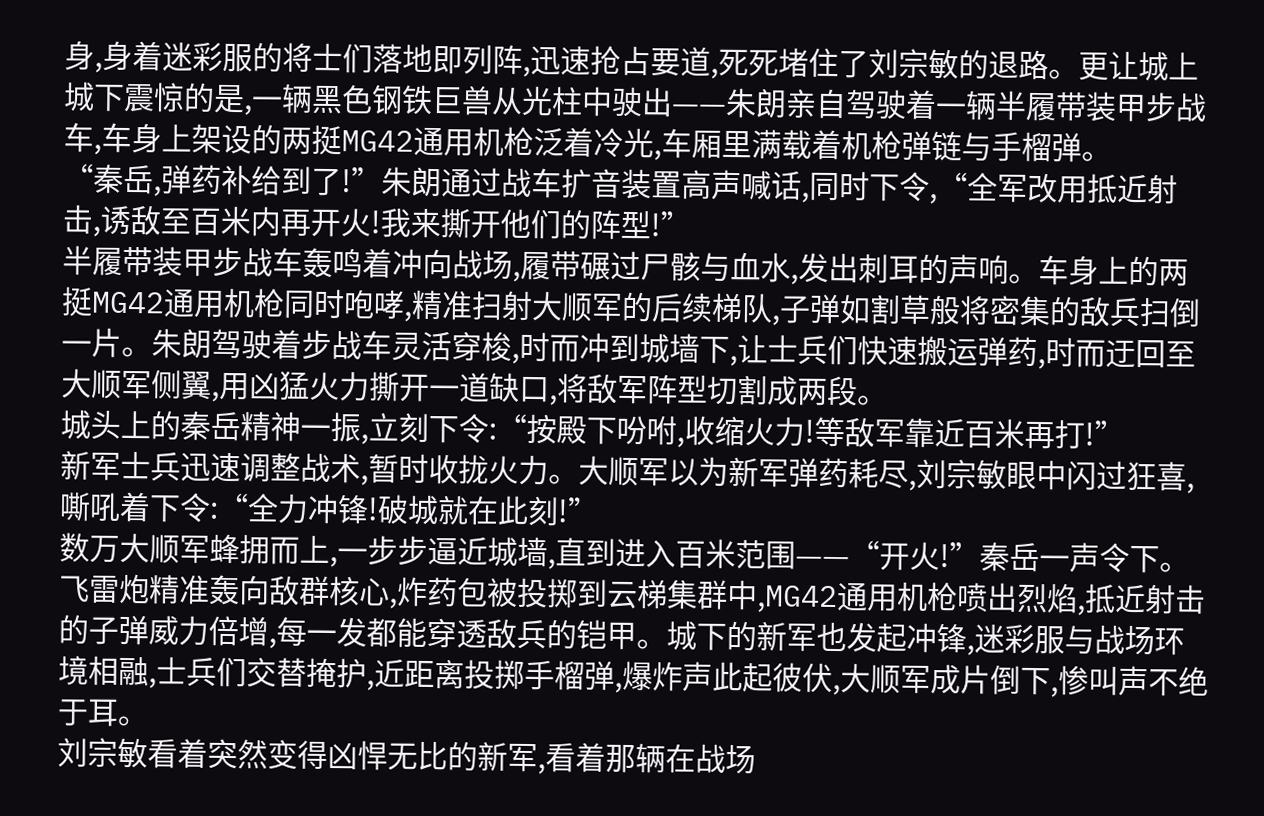身,身着迷彩服的将士们落地即列阵,迅速抢占要道,死死堵住了刘宗敏的退路。更让城上城下震惊的是,一辆黑色钢铁巨兽从光柱中驶出——朱朗亲自驾驶着一辆半履带装甲步战车,车身上架设的两挺MG42通用机枪泛着冷光,车厢里满载着机枪弹链与手榴弹。
“秦岳,弹药补给到了!”朱朗通过战车扩音装置高声喊话,同时下令,“全军改用抵近射击,诱敌至百米内再开火!我来撕开他们的阵型!”
半履带装甲步战车轰鸣着冲向战场,履带碾过尸骸与血水,发出刺耳的声响。车身上的两挺MG42通用机枪同时咆哮,精准扫射大顺军的后续梯队,子弹如割草般将密集的敌兵扫倒一片。朱朗驾驶着步战车灵活穿梭,时而冲到城墙下,让士兵们快速搬运弹药,时而迂回至大顺军侧翼,用凶猛火力撕开一道缺口,将敌军阵型切割成两段。
城头上的秦岳精神一振,立刻下令:“按殿下吩咐,收缩火力!等敌军靠近百米再打!”
新军士兵迅速调整战术,暂时收拢火力。大顺军以为新军弹药耗尽,刘宗敏眼中闪过狂喜,嘶吼着下令:“全力冲锋!破城就在此刻!”
数万大顺军蜂拥而上,一步步逼近城墙,直到进入百米范围——“开火!”秦岳一声令下。
飞雷炮精准轰向敌群核心,炸药包被投掷到云梯集群中,MG42通用机枪喷出烈焰,抵近射击的子弹威力倍增,每一发都能穿透敌兵的铠甲。城下的新军也发起冲锋,迷彩服与战场环境相融,士兵们交替掩护,近距离投掷手榴弹,爆炸声此起彼伏,大顺军成片倒下,惨叫声不绝于耳。
刘宗敏看着突然变得凶悍无比的新军,看着那辆在战场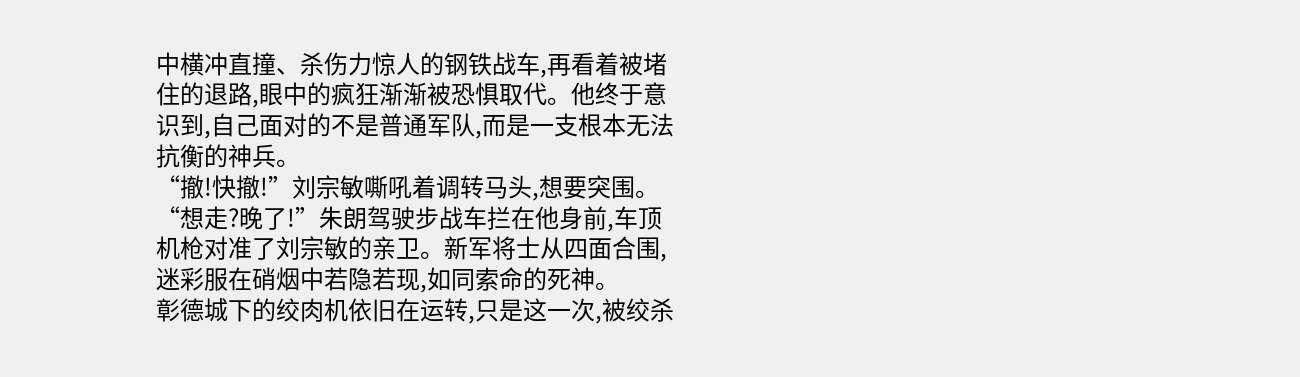中横冲直撞、杀伤力惊人的钢铁战车,再看着被堵住的退路,眼中的疯狂渐渐被恐惧取代。他终于意识到,自己面对的不是普通军队,而是一支根本无法抗衡的神兵。
“撤!快撤!”刘宗敏嘶吼着调转马头,想要突围。
“想走?晚了!”朱朗驾驶步战车拦在他身前,车顶机枪对准了刘宗敏的亲卫。新军将士从四面合围,迷彩服在硝烟中若隐若现,如同索命的死神。
彰德城下的绞肉机依旧在运转,只是这一次,被绞杀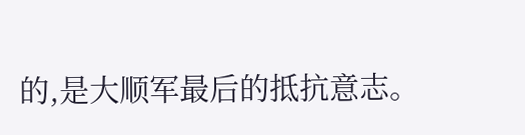的,是大顺军最后的抵抗意志。